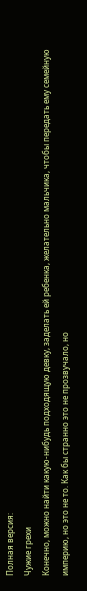Полная версия:
Чужие грехи
Конечно, можно найти какую-нибудь подходящую девку, заделать ей ребенка, желательно мальчика, чтобы передать ему семейную империю, но это не то. Как бы странно это не прозвучало, но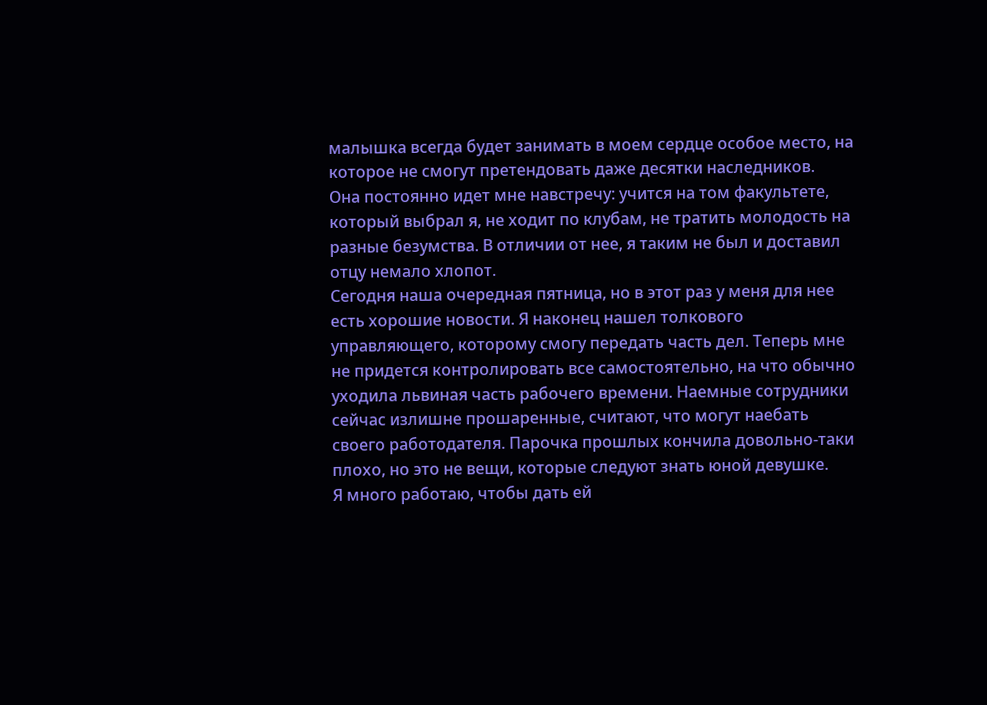малышка всегда будет занимать в моем сердце особое место, на которое не смогут претендовать даже десятки наследников.
Она постоянно идет мне навстречу: учится на том факультете, который выбрал я, не ходит по клубам, не тратить молодость на разные безумства. В отличии от нее, я таким не был и доставил отцу немало хлопот.
Сегодня наша очередная пятница, но в этот раз у меня для нее есть хорошие новости. Я наконец нашел толкового управляющего, которому смогу передать часть дел. Теперь мне не придется контролировать все самостоятельно, на что обычно уходила львиная часть рабочего времени. Наемные сотрудники сейчас излишне прошаренные, считают, что могут наебать своего работодателя. Парочка прошлых кончила довольно-таки плохо, но это не вещи, которые следуют знать юной девушке.
Я много работаю, чтобы дать ей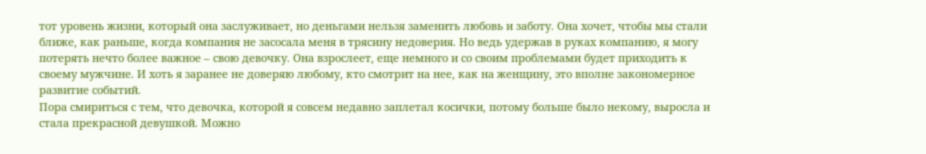тот уровень жизни, который она заслуживает, но деньгами нельзя заменить любовь и заботу. Она хочет, чтобы мы стали ближе, как раньше, когда компания не засосала меня в трясину недоверия. Но ведь удержав в руках компанию, я могу потерять нечто более важное – свою девочку. Она взрослеет, еще немного и со своим проблемами будет приходить к своему мужчине. И хоть я заранее не доверяю любому, кто смотрит на нее, как на женщину, это вполне закономерное развитие событий.
Пора смириться с тем, что девочка, которой я совсем недавно заплетал косички, потому больше было некому, выросла и стала прекрасной девушкой. Можно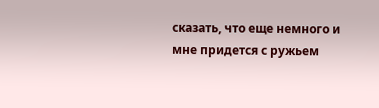сказать, что еще немного и мне придется с ружьем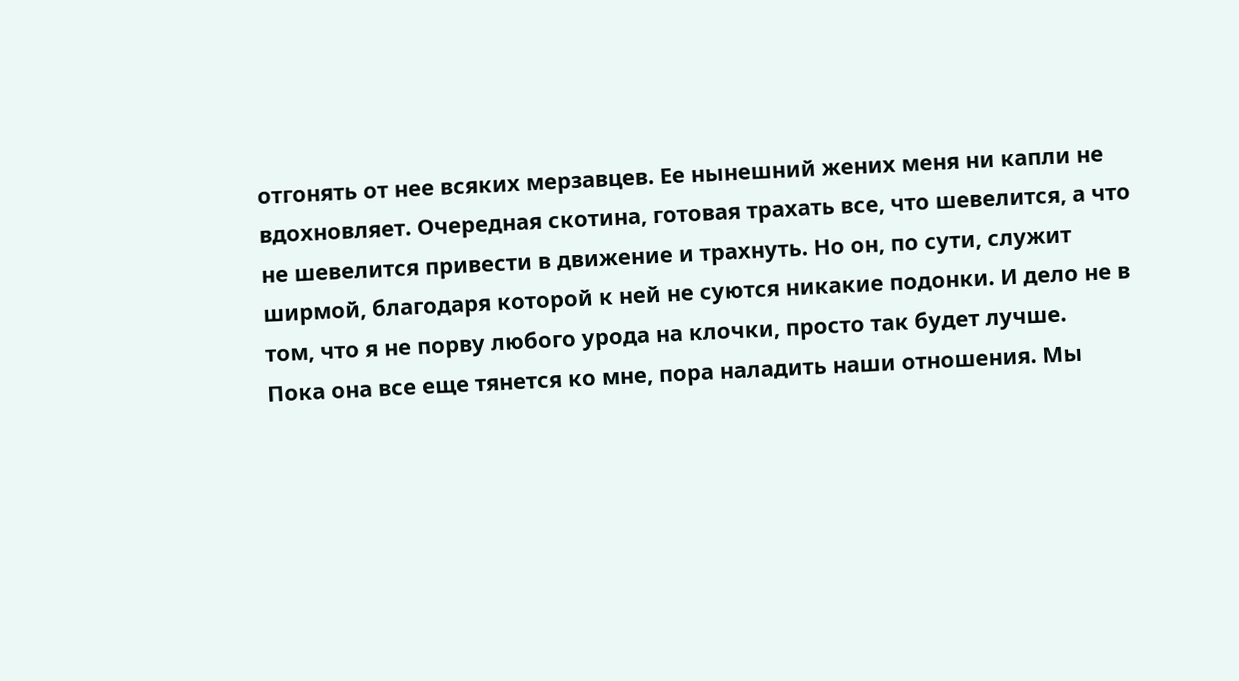отгонять от нее всяких мерзавцев. Ее нынешний жених меня ни капли не вдохновляет. Очередная скотина, готовая трахать все, что шевелится, а что не шевелится привести в движение и трахнуть. Но он, по сути, служит ширмой, благодаря которой к ней не суются никакие подонки. И дело не в том, что я не порву любого урода на клочки, просто так будет лучше.
Пока она все еще тянется ко мне, пора наладить наши отношения. Мы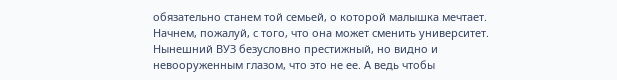обязательно станем той семьей, о которой малышка мечтает. Начнем, пожалуй, с того, что она может сменить университет. Нынешний ВУЗ безусловно престижный, но видно и невооруженным глазом, что это не ее. А ведь чтобы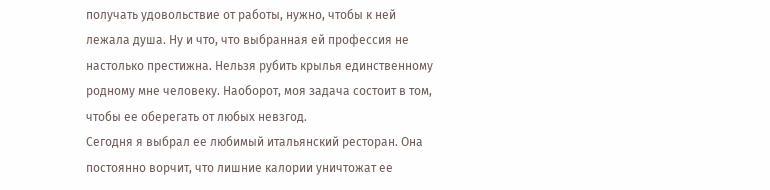получать удовольствие от работы, нужно, чтобы к ней лежала душа. Ну и что, что выбранная ей профессия не настолько престижна. Нельзя рубить крылья единственному родному мне человеку. Наоборот, моя задача состоит в том, чтобы ее оберегать от любых невзгод.
Сегодня я выбрал ее любимый итальянский ресторан. Она постоянно ворчит, что лишние калории уничтожат ее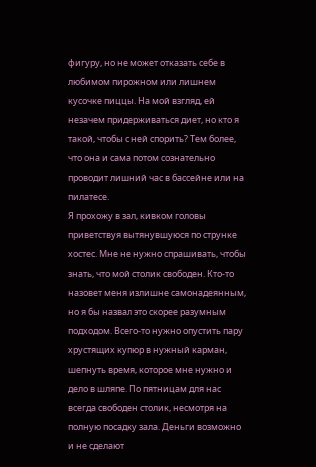фигуру, но не может отказать себе в любимом пирожном или лишнем кусочке пиццы. На мой взгляд, ей незачем придерживаться диет, но кто я такой, чтобы с ней спорить? Тем более, что она и сама потом сознательно проводит лишний час в бассейне или на пилатесе.
Я прохожу в зал, кивком головы приветствуя вытянувшуюся по струнке хостес. Мне не нужно спрашивать, чтобы знать, что мой столик свободен. Кто-то назовет меня излишне самонадеянным, но я бы назвал это скорее разумным подходом. Всего-то нужно опустить пару хрустящих купюр в нужный карман, шепнуть время, которое мне нужно и дело в шляпе. По пятницам для нас всегда свободен столик, несмотря на полную посадку зала. Деньги возможно и не сделают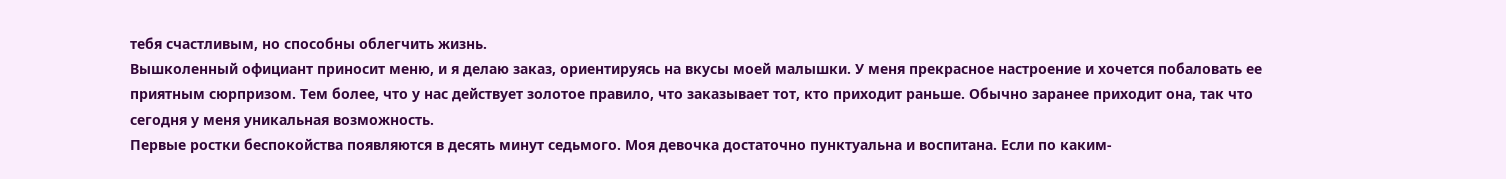тебя счастливым, но способны облегчить жизнь.
Вышколенный официант приносит меню, и я делаю заказ, ориентируясь на вкусы моей малышки. У меня прекрасное настроение и хочется побаловать ее приятным сюрпризом. Тем более, что у нас действует золотое правило, что заказывает тот, кто приходит раньше. Обычно заранее приходит она, так что сегодня у меня уникальная возможность.
Первые ростки беспокойства появляются в десять минут седьмого. Моя девочка достаточно пунктуальна и воспитана. Если по каким-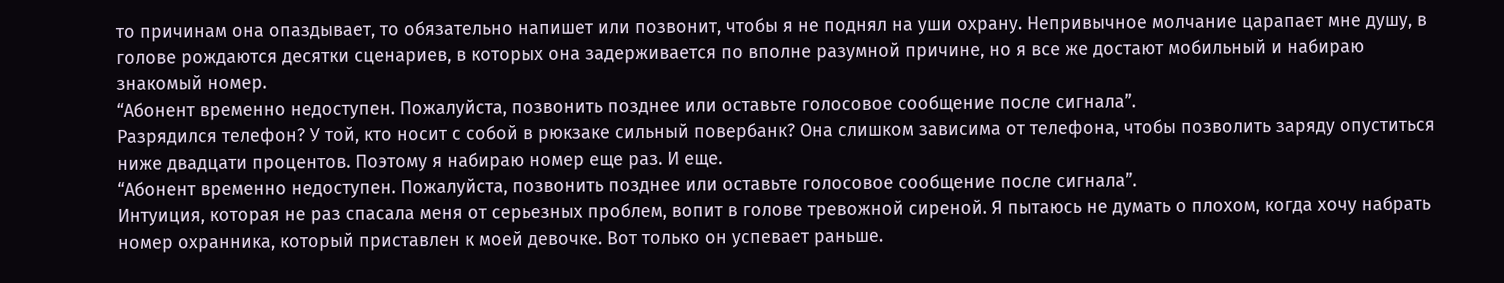то причинам она опаздывает, то обязательно напишет или позвонит, чтобы я не поднял на уши охрану. Непривычное молчание царапает мне душу, в голове рождаются десятки сценариев, в которых она задерживается по вполне разумной причине, но я все же достают мобильный и набираю знакомый номер.
“Абонент временно недоступен. Пожалуйста, позвонить позднее или оставьте голосовое сообщение после сигнала”.
Разрядился телефон? У той, кто носит с собой в рюкзаке сильный повербанк? Она слишком зависима от телефона, чтобы позволить заряду опуститься ниже двадцати процентов. Поэтому я набираю номер еще раз. И еще.
“Абонент временно недоступен. Пожалуйста, позвонить позднее или оставьте голосовое сообщение после сигнала”.
Интуиция, которая не раз спасала меня от серьезных проблем, вопит в голове тревожной сиреной. Я пытаюсь не думать о плохом, когда хочу набрать номер охранника, который приставлен к моей девочке. Вот только он успевает раньше.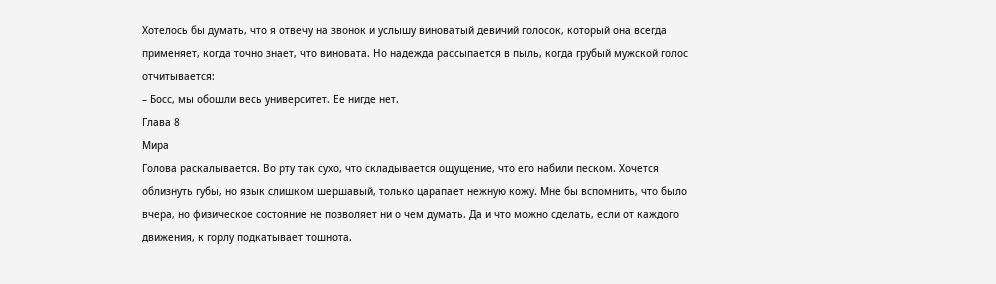Хотелось бы думать, что я отвечу на звонок и услышу виноватый девичий голосок, который она всегда применяет, когда точно знает, что виновата. Но надежда рассыпается в пыль, когда грубый мужской голос отчитывается:
– Босс, мы обошли весь университет. Ее нигде нет.
Глава 8
Мира
Голова раскалывается. Во рту так сухо, что складывается ощущение, что его набили песком. Хочется облизнуть губы, но язык слишком шершавый, только царапает нежную кожу. Мне бы вспомнить, что было вчера, но физическое состояние не позволяет ни о чем думать. Да и что можно сделать, если от каждого движения, к горлу подкатывает тошнота.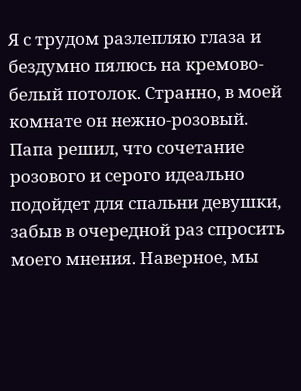Я с трудом разлепляю глаза и бездумно пялюсь на кремово-белый потолок. Странно, в моей комнате он нежно-розовый. Папа решил, что сочетание розового и серого идеально подойдет для спальни девушки, забыв в очередной раз спросить моего мнения. Наверное, мы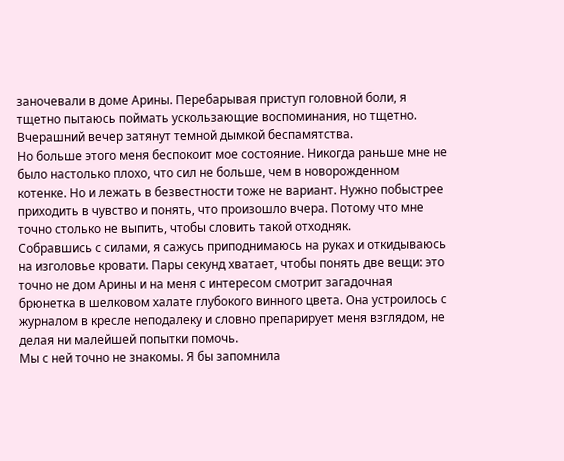заночевали в доме Арины. Перебарывая приступ головной боли, я тщетно пытаюсь поймать ускользающие воспоминания, но тщетно. Вчерашний вечер затянут темной дымкой беспамятства.
Но больше этого меня беспокоит мое состояние. Никогда раньше мне не было настолько плохо, что сил не больше, чем в новорожденном котенке. Но и лежать в безвестности тоже не вариант. Нужно побыстрее приходить в чувство и понять, что произошло вчера. Потому что мне точно столько не выпить, чтобы словить такой отходняк.
Собравшись с силами, я сажусь приподнимаюсь на руках и откидываюсь на изголовье кровати. Пары секунд хватает, чтобы понять две вещи: это точно не дом Арины и на меня с интересом смотрит загадочная брюнетка в шелковом халате глубокого винного цвета. Она устроилось с журналом в кресле неподалеку и словно препарирует меня взглядом, не делая ни малейшей попытки помочь.
Мы с ней точно не знакомы. Я бы запомнила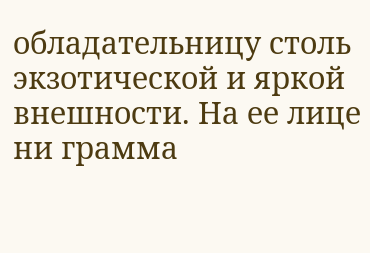обладательницу столь экзотической и яркой внешности. На ее лице ни грамма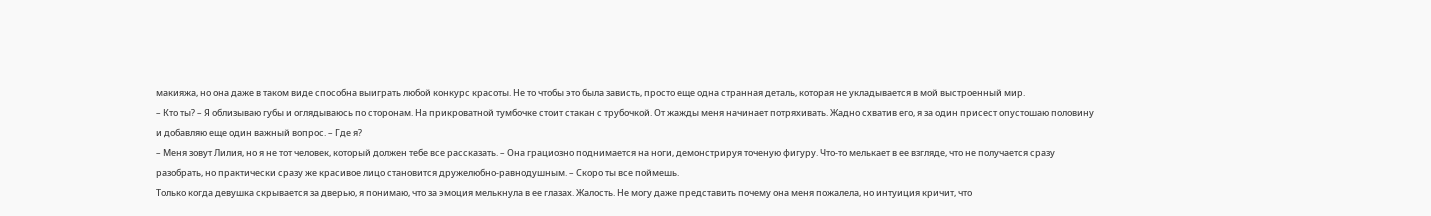макияжа, но она даже в таком виде способна выиграть любой конкурс красоты. Не то чтобы это была зависть, просто еще одна странная деталь, которая не укладывается в мой выстроенный мир.
– Кто ты? – Я облизываю губы и оглядываюсь по сторонам. На прикроватной тумбочке стоит стакан с трубочкой. От жажды меня начинает потряхивать. Жадно схватив его, я за один присест опустошаю половину и добавляю еще один важный вопрос. – Где я?
– Меня зовут Лилия, но я не тот человек, который должен тебе все рассказать. – Она грациозно поднимается на ноги, демонстрируя точеную фигуру. Что-то мелькает в ее взгляде, что не получается сразу разобрать, но практически сразу же красивое лицо становится дружелюбно-равнодушным. – Скоро ты все поймешь.
Только когда девушка скрывается за дверью, я понимаю, что за эмоция мелькнула в ее глазах. Жалость. Не могу даже представить почему она меня пожалела, но интуиция кричит, что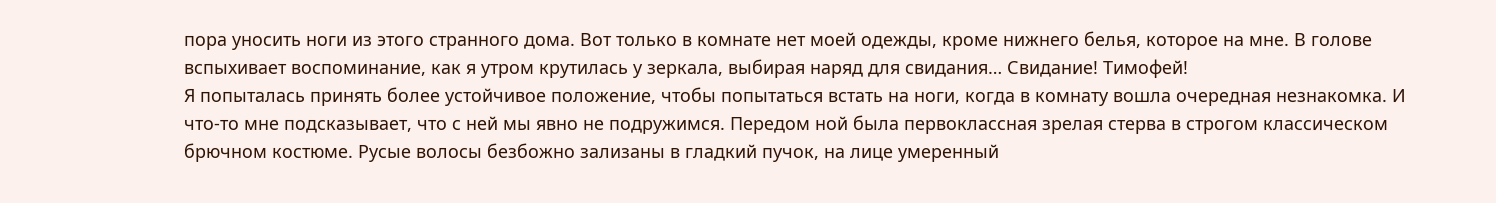пора уносить ноги из этого странного дома. Вот только в комнате нет моей одежды, кроме нижнего белья, которое на мне. В голове вспыхивает воспоминание, как я утром крутилась у зеркала, выбирая наряд для свидания… Свидание! Тимофей!
Я попыталась принять более устойчивое положение, чтобы попытаться встать на ноги, когда в комнату вошла очередная незнакомка. И что-то мне подсказывает, что с ней мы явно не подружимся. Передом ной была первоклассная зрелая стерва в строгом классическом брючном костюме. Русые волосы безбожно зализаны в гладкий пучок, на лице умеренный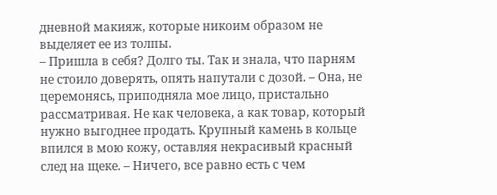дневной макияж, которые никоим образом не выделяет ее из толпы.
– Пришла в себя? Долго ты. Так и знала, что парням не стоило доверять, опять напутали с дозой. – Она, не церемонясь, приподняла мое лицо, пристально рассматривая. Не как человека, а как товар, который нужно выгоднее продать. Крупный камень в кольце впился в мою кожу, оставляя некрасивый красный след на щеке. – Ничего, все равно есть с чем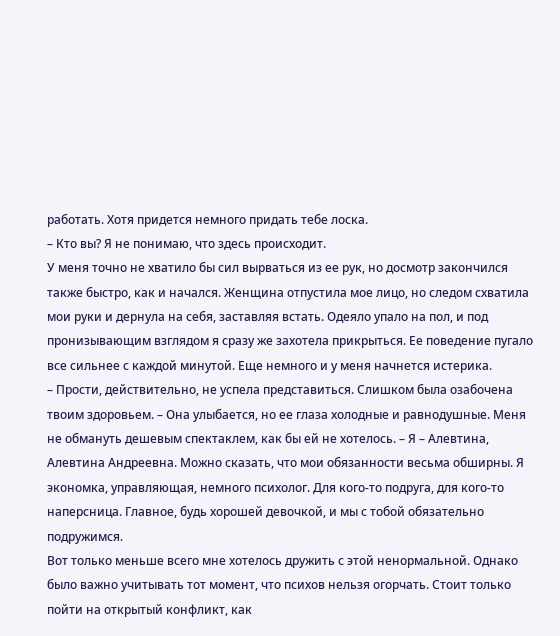работать. Хотя придется немного придать тебе лоска.
– Кто вы? Я не понимаю, что здесь происходит.
У меня точно не хватило бы сил вырваться из ее рук, но досмотр закончился также быстро, как и начался. Женщина отпустила мое лицо, но следом схватила мои руки и дернула на себя, заставляя встать. Одеяло упало на пол, и под пронизывающим взглядом я сразу же захотела прикрыться. Ее поведение пугало все сильнее с каждой минутой. Еще немного и у меня начнется истерика.
– Прости, действительно, не успела представиться. Слишком была озабочена твоим здоровьем. – Она улыбается, но ее глаза холодные и равнодушные. Меня не обмануть дешевым спектаклем, как бы ей не хотелось. – Я – Алевтина, Алевтина Андреевна. Можно сказать, что мои обязанности весьма обширны. Я экономка, управляющая, немного психолог. Для кого-то подруга, для кого-то наперсница. Главное, будь хорошей девочкой, и мы с тобой обязательно подружимся.
Вот только меньше всего мне хотелось дружить с этой ненормальной. Однако было важно учитывать тот момент, что психов нельзя огорчать. Стоит только пойти на открытый конфликт, как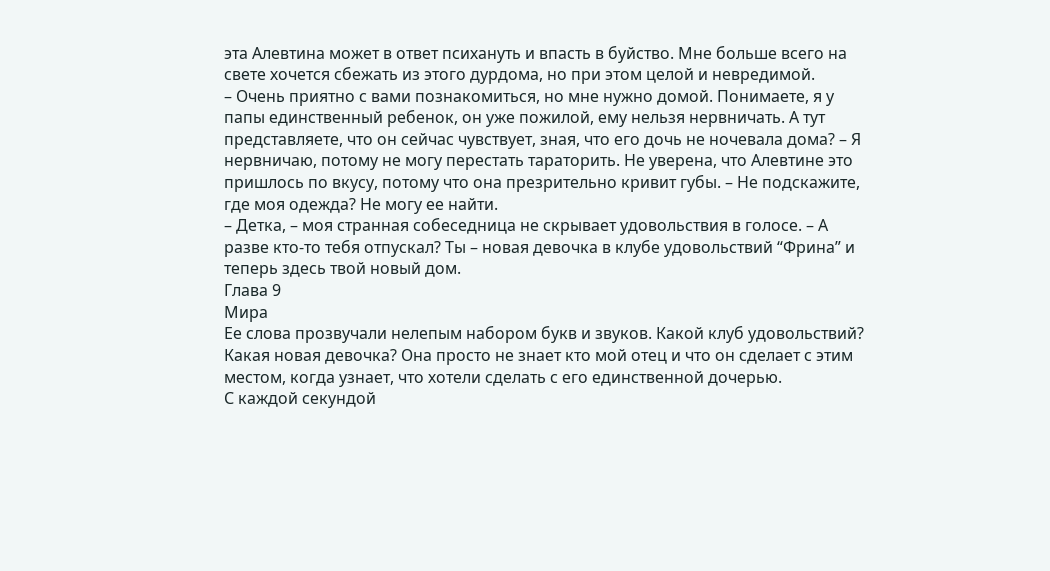эта Алевтина может в ответ психануть и впасть в буйство. Мне больше всего на свете хочется сбежать из этого дурдома, но при этом целой и невредимой.
– Очень приятно с вами познакомиться, но мне нужно домой. Понимаете, я у папы единственный ребенок, он уже пожилой, ему нельзя нервничать. А тут представляете, что он сейчас чувствует, зная, что его дочь не ночевала дома? – Я нервничаю, потому не могу перестать тараторить. Не уверена, что Алевтине это пришлось по вкусу, потому что она презрительно кривит губы. – Не подскажите, где моя одежда? Не могу ее найти.
– Детка, – моя странная собеседница не скрывает удовольствия в голосе. – А разве кто-то тебя отпускал? Ты – новая девочка в клубе удовольствий “Фрина” и теперь здесь твой новый дом.
Глава 9
Мира
Ее слова прозвучали нелепым набором букв и звуков. Какой клуб удовольствий? Какая новая девочка? Она просто не знает кто мой отец и что он сделает с этим местом, когда узнает, что хотели сделать с его единственной дочерью.
С каждой секундой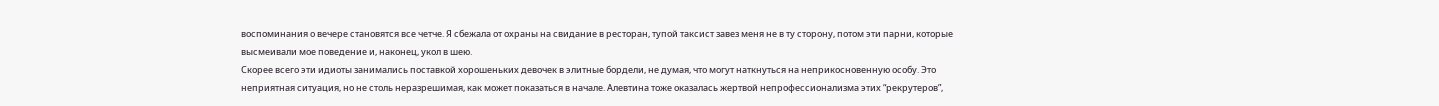воспоминания о вечере становятся все четче. Я сбежала от охраны на свидание в ресторан, тупой таксист завез меня не в ту сторону, потом эти парни, которые высмеивали мое поведение и, наконец, укол в шею.
Скорее всего эти идиоты занимались поставкой хорошеньких девочек в элитные бордели, не думая, что могут наткнуться на неприкосновенную особу. Это неприятная ситуация, но не столь неразрешимая, как может показаться в начале. Алевтина тоже оказалась жертвой непрофессионализма этих “рекрутеров”,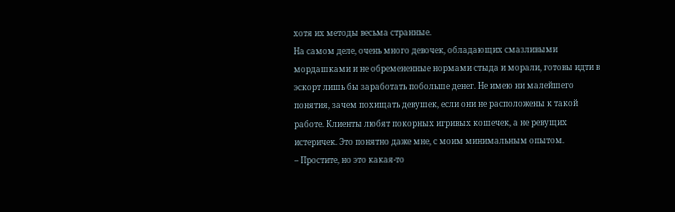хотя их методы весьма странные.
На самом деле, очень много девочек, обладающих смазливыми мордашками и не обремененные нормами стыда и морали, готовы идти в эскорт лишь бы заработать побольше денег. Не имею ни малейшего понятия, зачем похищать девушек, если они не расположены к такой работе. Клиенты любят покорных игривых кошечек, а не ревущих истеричек. Это понятно даже мне, с моим минимальным опытом.
– Простите, но это какая-то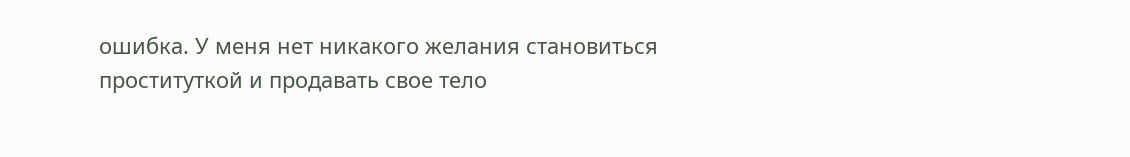ошибка. У меня нет никакого желания становиться проституткой и продавать свое тело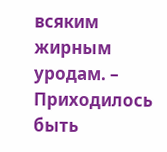всяким жирным уродам. – Приходилось быть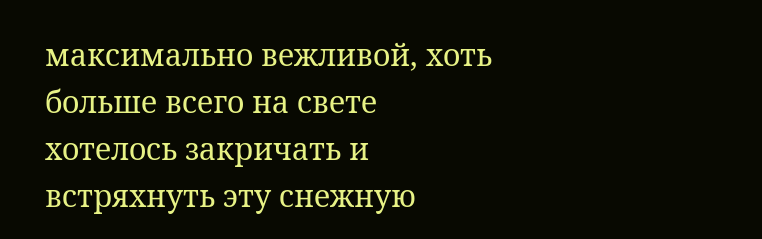максимально вежливой, хоть больше всего на свете хотелось закричать и встряхнуть эту снежную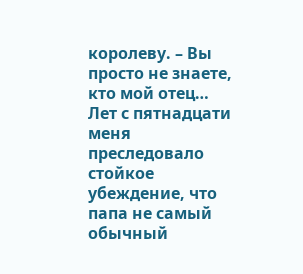королеву. – Вы просто не знаете, кто мой отец…
Лет с пятнадцати меня преследовало стойкое убеждение, что папа не самый обычный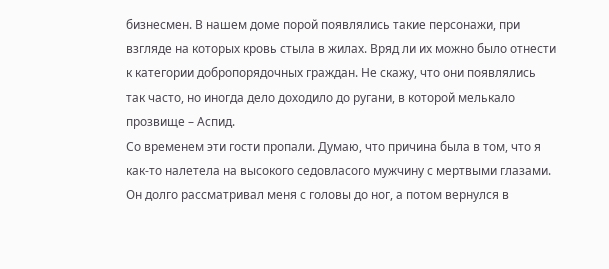бизнесмен. В нашем доме порой появлялись такие персонажи, при взгляде на которых кровь стыла в жилах. Вряд ли их можно было отнести к категории добропорядочных граждан. Не скажу, что они появлялись так часто, но иногда дело доходило до ругани, в которой мелькало прозвище – Аспид.
Со временем эти гости пропали. Думаю, что причина была в том, что я как-то налетела на высокого седовласого мужчину с мертвыми глазами. Он долго рассматривал меня с головы до ног, а потом вернулся в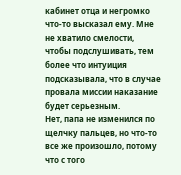кабинет отца и негромко что-то высказал ему. Мне не хватило смелости, чтобы подслушивать, тем более что интуиция подсказывала, что в случае провала миссии наказание будет серьезным.
Нет, папа не изменился по щелчку пальцев, но что-то все же произошло, потому что с того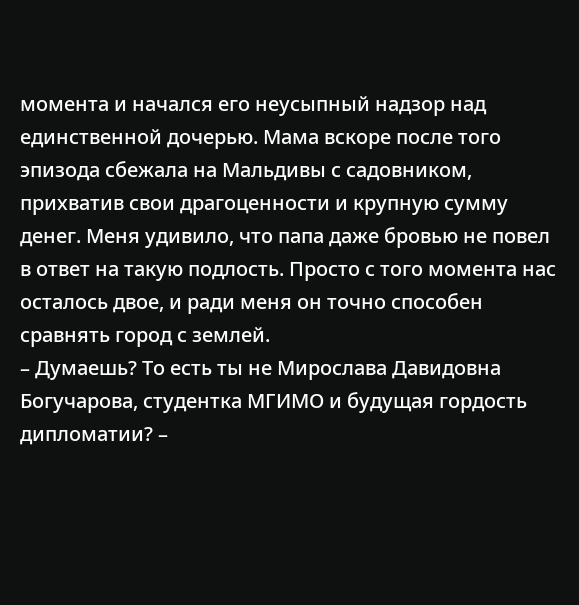момента и начался его неусыпный надзор над единственной дочерью. Мама вскоре после того эпизода сбежала на Мальдивы с садовником, прихватив свои драгоценности и крупную сумму денег. Меня удивило, что папа даже бровью не повел в ответ на такую подлость. Просто с того момента нас осталось двое, и ради меня он точно способен сравнять город с землей.
– Думаешь? То есть ты не Мирослава Давидовна Богучарова, студентка МГИМО и будущая гордость дипломатии? –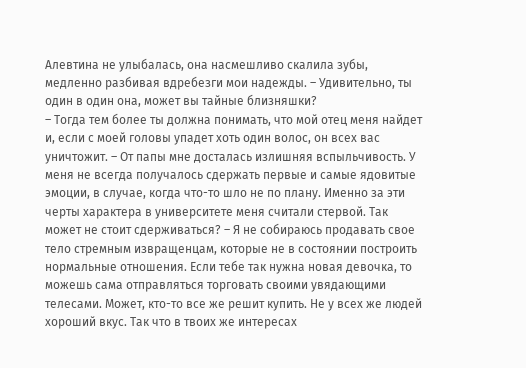Алевтина не улыбалась, она насмешливо скалила зубы, медленно разбивая вдребезги мои надежды. – Удивительно, ты один в один она, может вы тайные близняшки?
– Тогда тем более ты должна понимать, что мой отец меня найдет и, если с моей головы упадет хоть один волос, он всех вас уничтожит. – От папы мне досталась излишняя вспыльчивость. У меня не всегда получалось сдержать первые и самые ядовитые эмоции, в случае, когда что-то шло не по плану. Именно за эти черты характера в университете меня считали стервой. Так может не стоит сдерживаться? – Я не собираюсь продавать свое тело стремным извращенцам, которые не в состоянии построить нормальные отношения. Если тебе так нужна новая девочка, то можешь сама отправляться торговать своими увядающими телесами. Может, кто-то все же решит купить. Не у всех же людей хороший вкус. Так что в твоих же интересах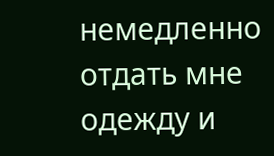немедленно отдать мне одежду и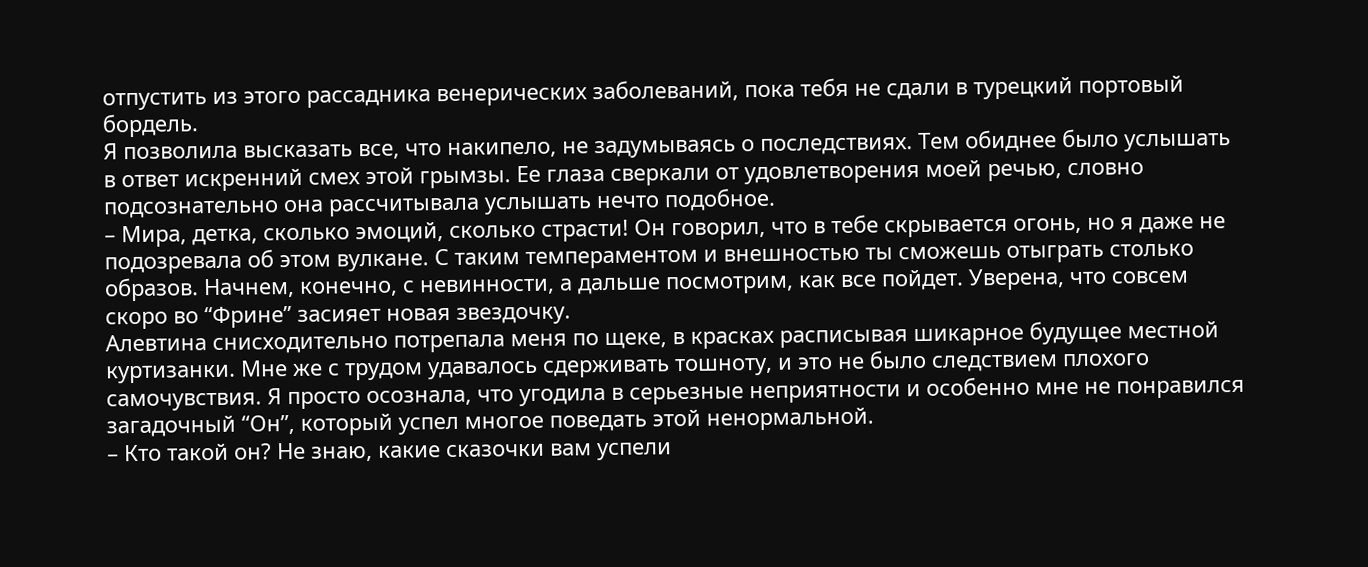отпустить из этого рассадника венерических заболеваний, пока тебя не сдали в турецкий портовый бордель.
Я позволила высказать все, что накипело, не задумываясь о последствиях. Тем обиднее было услышать в ответ искренний смех этой грымзы. Ее глаза сверкали от удовлетворения моей речью, словно подсознательно она рассчитывала услышать нечто подобное.
– Мира, детка, сколько эмоций, сколько страсти! Он говорил, что в тебе скрывается огонь, но я даже не подозревала об этом вулкане. С таким темпераментом и внешностью ты сможешь отыграть столько образов. Начнем, конечно, с невинности, а дальше посмотрим, как все пойдет. Уверена, что совсем скоро во “Фрине” засияет новая звездочку.
Алевтина снисходительно потрепала меня по щеке, в красках расписывая шикарное будущее местной куртизанки. Мне же с трудом удавалось сдерживать тошноту, и это не было следствием плохого самочувствия. Я просто осознала, что угодила в серьезные неприятности и особенно мне не понравился загадочный “Он”, который успел многое поведать этой ненормальной.
– Кто такой он? Не знаю, какие сказочки вам успели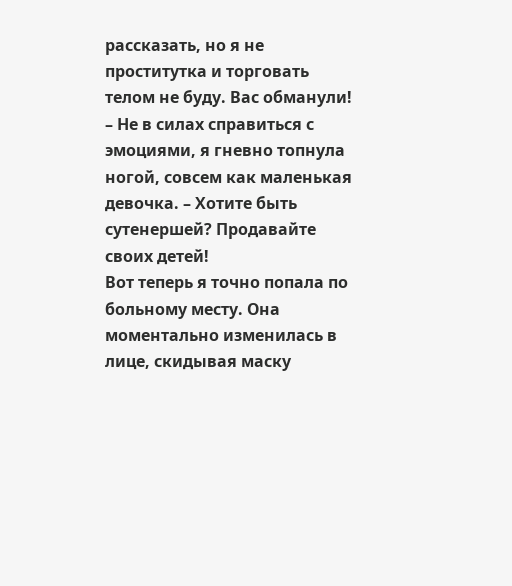рассказать, но я не проститутка и торговать телом не буду. Вас обманули! – Не в силах справиться с эмоциями, я гневно топнула ногой, совсем как маленькая девочка. – Хотите быть сутенершей? Продавайте своих детей!
Вот теперь я точно попала по больному месту. Она моментально изменилась в лице, скидывая маску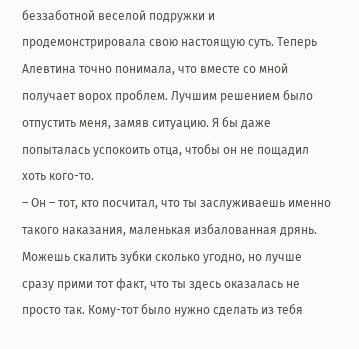беззаботной веселой подружки и продемонстрировала свою настоящую суть. Теперь Алевтина точно понимала, что вместе со мной получает ворох проблем. Лучшим решением было отпустить меня, замяв ситуацию. Я бы даже попыталась успокоить отца, чтобы он не пощадил хоть кого-то.
– Он – тот, кто посчитал, что ты заслуживаешь именно такого наказания, маленькая избалованная дрянь. Можешь скалить зубки сколько угодно, но лучше сразу прими тот факт, что ты здесь оказалась не просто так. Кому-тот было нужно сделать из тебя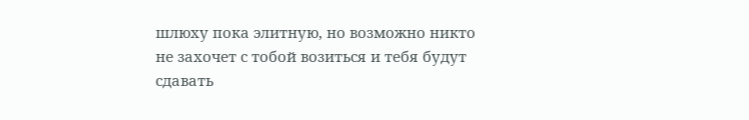шлюху пока элитную, но возможно никто не захочет с тобой возиться и тебя будут сдавать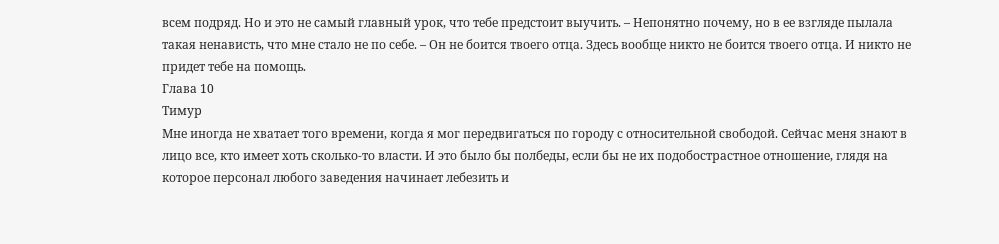всем подряд. Но и это не самый главный урок, что тебе предстоит выучить. – Непонятно почему, но в ее взгляде пылала такая ненависть, что мне стало не по себе. – Он не боится твоего отца. Здесь вообще никто не боится твоего отца. И никто не придет тебе на помощь.
Глава 10
Тимур
Мне иногда не хватает того времени, когда я мог передвигаться по городу с относительной свободой. Сейчас меня знают в лицо все, кто имеет хоть сколько-то власти. И это было бы полбеды, если бы не их подобострастное отношение, глядя на которое персонал любого заведения начинает лебезить и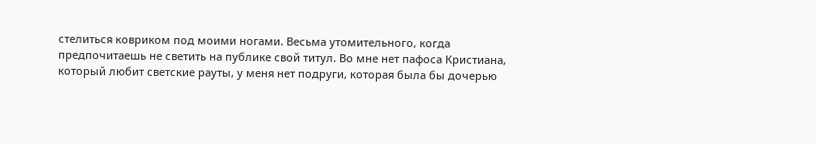стелиться ковриком под моими ногами. Весьма утомительного, когда предпочитаешь не светить на публике свой титул. Во мне нет пафоса Кристиана, который любит светские рауты, у меня нет подруги, которая была бы дочерью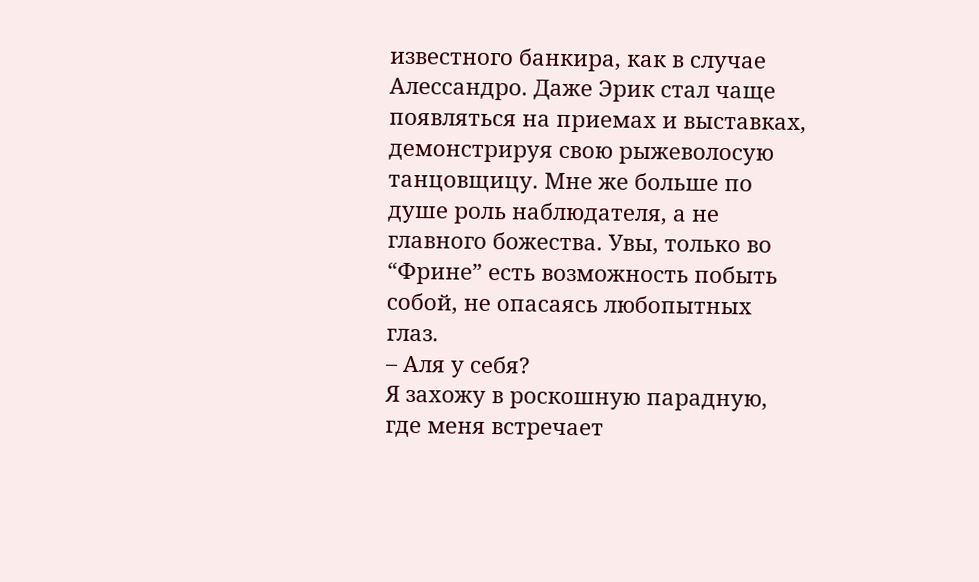известного банкира, как в случае Алессандро. Даже Эрик стал чаще появляться на приемах и выставках, демонстрируя свою рыжеволосую танцовщицу. Мне же больше по душе роль наблюдателя, а не главного божества. Увы, только во “Фрине” есть возможность побыть собой, не опасаясь любопытных глаз.
– Аля у себя?
Я захожу в роскошную парадную, где меня встречает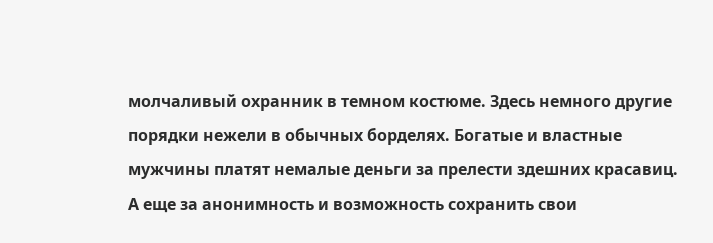молчаливый охранник в темном костюме. Здесь немного другие порядки нежели в обычных борделях. Богатые и властные мужчины платят немалые деньги за прелести здешних красавиц. А еще за анонимность и возможность сохранить свои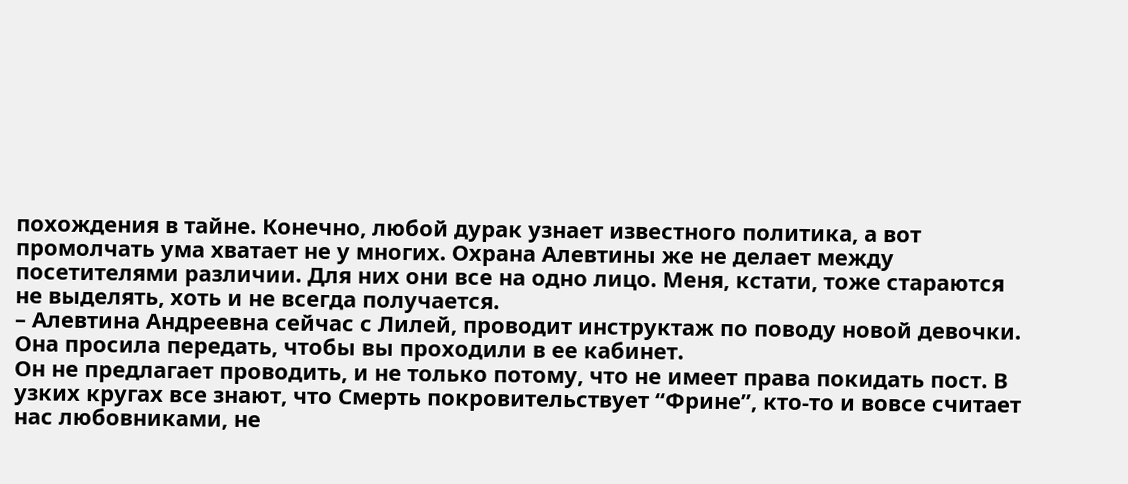похождения в тайне. Конечно, любой дурак узнает известного политика, а вот промолчать ума хватает не у многих. Охрана Алевтины же не делает между посетителями различии. Для них они все на одно лицо. Меня, кстати, тоже стараются не выделять, хоть и не всегда получается.
– Алевтина Андреевна сейчас с Лилей, проводит инструктаж по поводу новой девочки. Она просила передать, чтобы вы проходили в ее кабинет.
Он не предлагает проводить, и не только потому, что не имеет права покидать пост. В узких кругах все знают, что Смерть покровительствует “Фрине”, кто-то и вовсе считает нас любовниками, не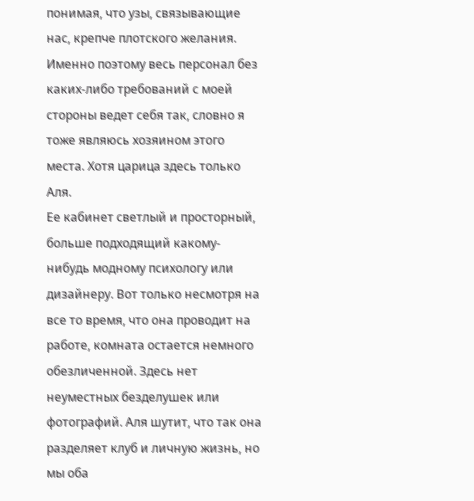понимая, что узы, связывающие нас, крепче плотского желания. Именно поэтому весь персонал без каких-либо требований с моей стороны ведет себя так, словно я тоже являюсь хозяином этого места. Хотя царица здесь только Аля.
Ее кабинет светлый и просторный, больше подходящий какому-нибудь модному психологу или дизайнеру. Вот только несмотря на все то время, что она проводит на работе, комната остается немного обезличенной. Здесь нет неуместных безделушек или фотографий. Аля шутит, что так она разделяет клуб и личную жизнь, но мы оба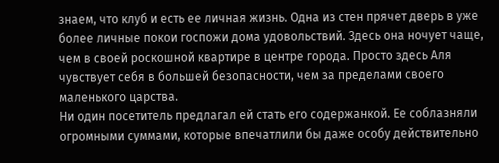знаем, что клуб и есть ее личная жизнь. Одна из стен прячет дверь в уже более личные покои госпожи дома удовольствий. Здесь она ночует чаще, чем в своей роскошной квартире в центре города. Просто здесь Аля чувствует себя в большей безопасности, чем за пределами своего маленького царства.
Ни один посетитель предлагал ей стать его содержанкой. Ее соблазняли огромными суммами, которые впечатлили бы даже особу действительно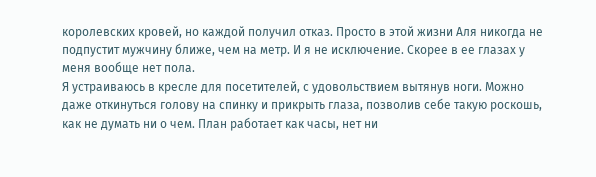королевских кровей, но каждой получил отказ. Просто в этой жизни Аля никогда не подпустит мужчину ближе, чем на метр. И я не исключение. Скорее в ее глазах у меня вообще нет пола.
Я устраиваюсь в кресле для посетителей, с удовольствием вытянув ноги. Можно даже откинуться голову на спинку и прикрыть глаза, позволив себе такую роскошь, как не думать ни о чем. План работает как часы, нет ни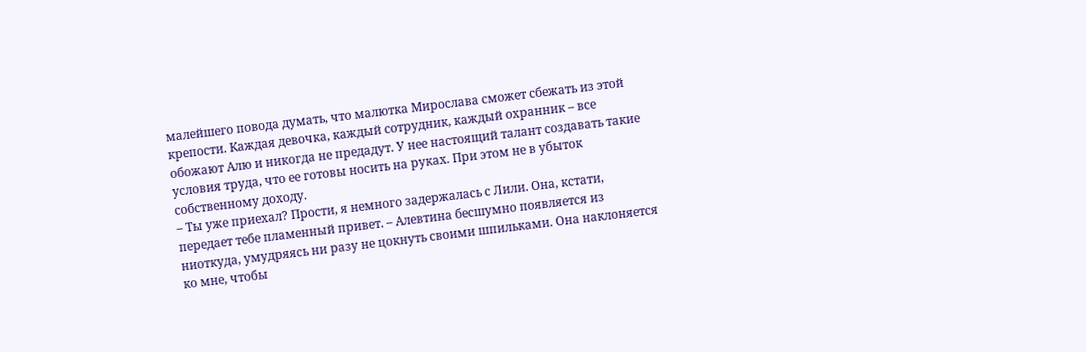малейшего повода думать, что малютка Мирослава сможет сбежать из этой крепости. Каждая девочка, каждый сотрудник, каждый охранник – все обожают Алю и никогда не предадут. У нее настоящий талант создавать такие условия труда, что ее готовы носить на руках. При этом не в убыток собственному доходу.
– Ты уже приехал? Прости, я немного задержалась с Лили. Она, кстати, передает тебе пламенный привет. – Алевтина бесшумно появляется из ниоткуда, умудряясь ни разу не цокнуть своими шпильками. Она наклоняется ко мне, чтобы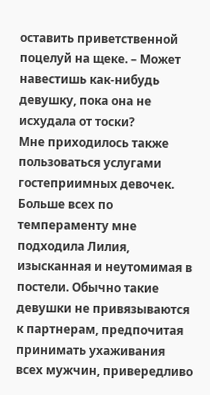оставить приветственной поцелуй на щеке. – Может навестишь как-нибудь девушку, пока она не исхудала от тоски?
Мне приходилось также пользоваться услугами гостеприимных девочек. Больше всех по темпераменту мне подходила Лилия, изысканная и неутомимая в постели. Обычно такие девушки не привязываются к партнерам, предпочитая принимать ухаживания всех мужчин, привередливо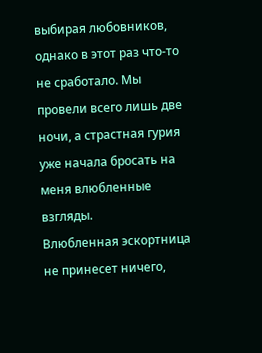выбирая любовников, однако в этот раз что-то не сработало. Мы провели всего лишь две ночи, а страстная гурия уже начала бросать на меня влюбленные взгляды.
Влюбленная эскортница не принесет ничего,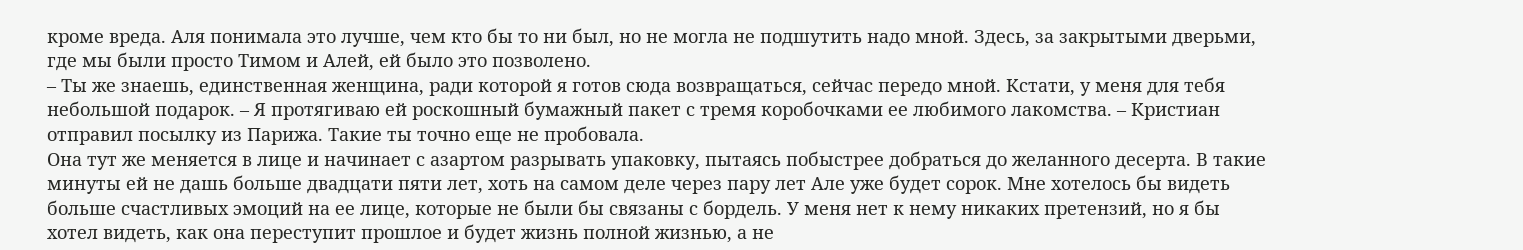кроме вреда. Аля понимала это лучше, чем кто бы то ни был, но не могла не подшутить надо мной. Здесь, за закрытыми дверьми, где мы были просто Тимом и Алей, ей было это позволено.
– Ты же знаешь, единственная женщина, ради которой я готов сюда возвращаться, сейчас передо мной. Кстати, у меня для тебя небольшой подарок. – Я протягиваю ей роскошный бумажный пакет с тремя коробочками ее любимого лакомства. – Кристиан отправил посылку из Парижа. Такие ты точно еще не пробовала.
Она тут же меняется в лице и начинает с азартом разрывать упаковку, пытаясь побыстрее добраться до желанного десерта. В такие минуты ей не дашь больше двадцати пяти лет, хоть на самом деле через пару лет Але уже будет сорок. Мне хотелось бы видеть больше счастливых эмоций на ее лице, которые не были бы связаны с бордель. У меня нет к нему никаких претензий, но я бы хотел видеть, как она переступит прошлое и будет жизнь полной жизнью, а не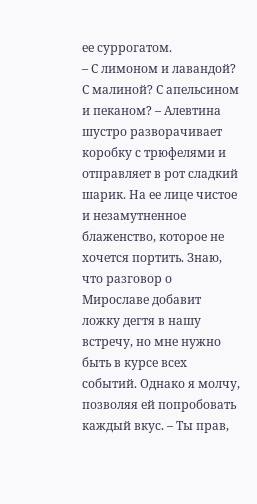ее суррогатом.
– С лимоном и лавандой? С малиной? С апельсином и пеканом? – Алевтина шустро разворачивает коробку с трюфелями и отправляет в рот сладкий шарик. На ее лице чистое и незамутненное блаженство, которое не хочется портить. Знаю, что разговор о Мирославе добавит ложку дегтя в нашу встречу, но мне нужно быть в курсе всех событий. Однако я молчу, позволяя ей попробовать каждый вкус. – Ты прав,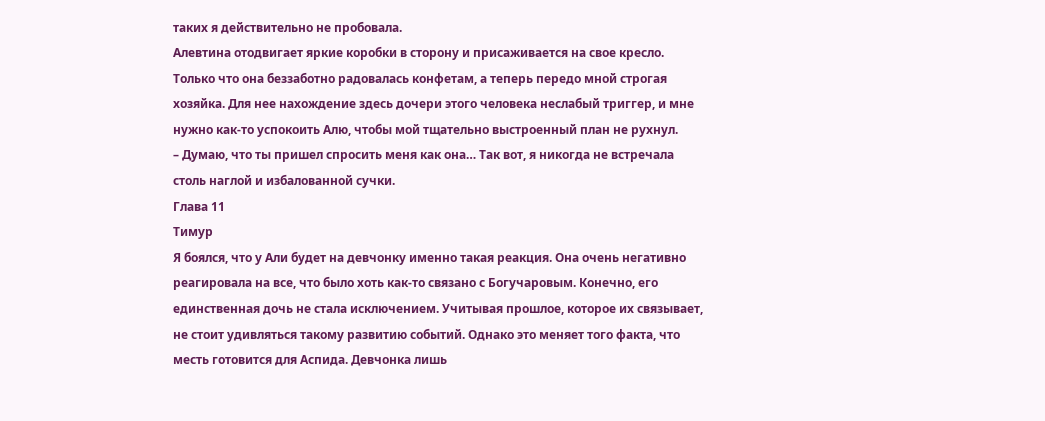таких я действительно не пробовала.
Алевтина отодвигает яркие коробки в сторону и присаживается на свое кресло. Только что она беззаботно радовалась конфетам, а теперь передо мной строгая хозяйка. Для нее нахождение здесь дочери этого человека неслабый триггер, и мне нужно как-то успокоить Алю, чтобы мой тщательно выстроенный план не рухнул.
– Думаю, что ты пришел спросить меня как она… Так вот, я никогда не встречала столь наглой и избалованной сучки.
Глава 11
Тимур
Я боялся, что у Али будет на девчонку именно такая реакция. Она очень негативно реагировала на все, что было хоть как-то связано с Богучаровым. Конечно, его единственная дочь не стала исключением. Учитывая прошлое, которое их связывает, не стоит удивляться такому развитию событий. Однако это меняет того факта, что месть готовится для Аспида. Девчонка лишь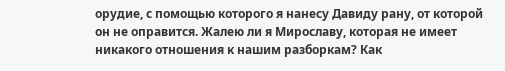орудие, с помощью которого я нанесу Давиду рану, от которой он не оправится. Жалею ли я Мирославу, которая не имеет никакого отношения к нашим разборкам? Как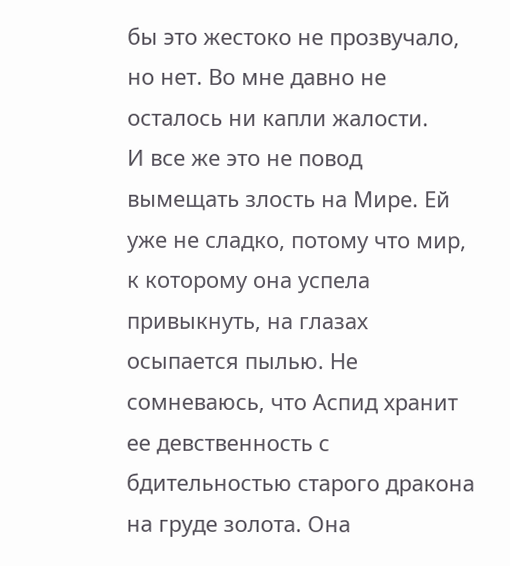бы это жестоко не прозвучало, но нет. Во мне давно не осталось ни капли жалости.
И все же это не повод вымещать злость на Мире. Ей уже не сладко, потому что мир, к которому она успела привыкнуть, на глазах осыпается пылью. Не сомневаюсь, что Аспид хранит ее девственность с бдительностью старого дракона на груде золота. Она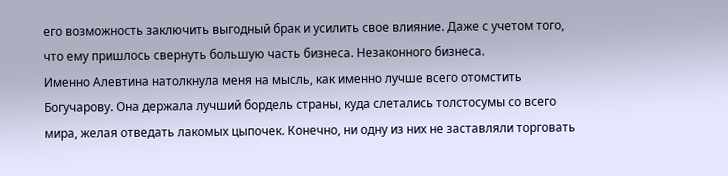его возможность заключить выгодный брак и усилить свое влияние. Даже с учетом того, что ему пришлось свернуть большую часть бизнеса. Незаконного бизнеса.
Именно Алевтина натолкнула меня на мысль, как именно лучше всего отомстить Богучарову. Она держала лучший бордель страны, куда слетались толстосумы со всего мира, желая отведать лакомых цыпочек. Конечно, ни одну из них не заставляли торговать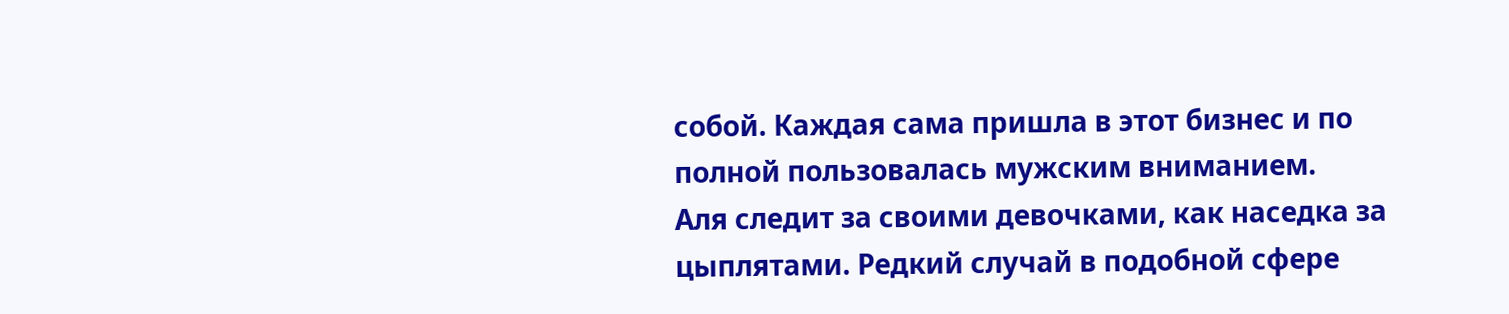собой. Каждая сама пришла в этот бизнес и по полной пользовалась мужским вниманием.
Аля следит за своими девочками, как наседка за цыплятами. Редкий случай в подобной сфере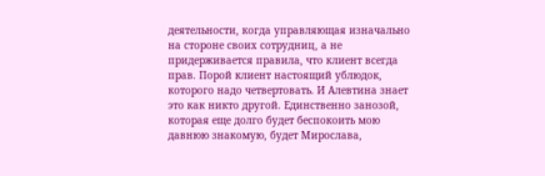деятельности, когда управляющая изначально на стороне своих сотрудниц, а не придерживается правила, что клиент всегда прав. Порой клиент настоящий ублюдок, которого надо четвертовать. И Алевтина знает это как никто другой. Единственно занозой, которая еще долго будет беспокоить мою давнюю знакомую, будет Мирослава,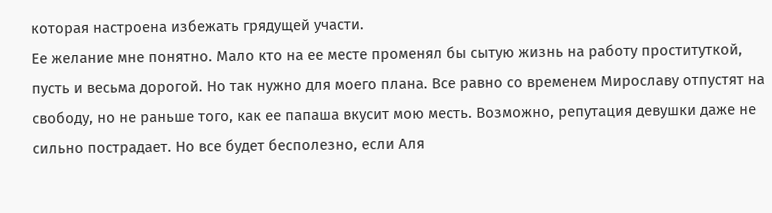которая настроена избежать грядущей участи.
Ее желание мне понятно. Мало кто на ее месте променял бы сытую жизнь на работу проституткой, пусть и весьма дорогой. Но так нужно для моего плана. Все равно со временем Мирославу отпустят на свободу, но не раньше того, как ее папаша вкусит мою месть. Возможно, репутация девушки даже не сильно пострадает. Но все будет бесполезно, если Аля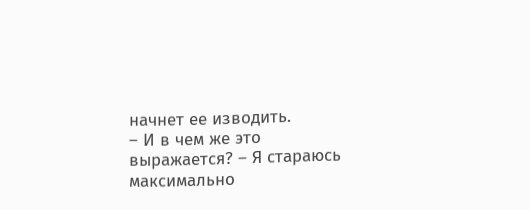начнет ее изводить.
– И в чем же это выражается? – Я стараюсь максимально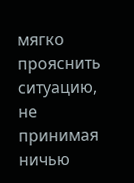мягко прояснить ситуацию, не принимая ничью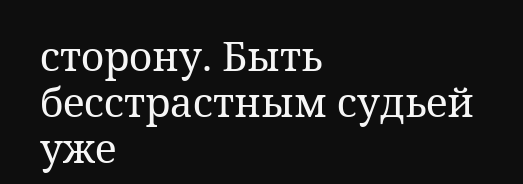сторону. Быть бесстрастным судьей уже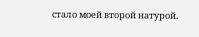стало моей второй натурой.